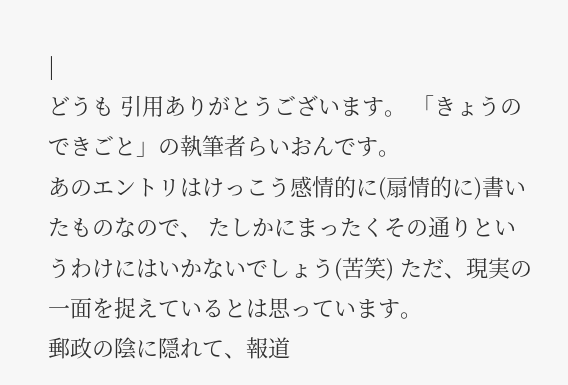|
どうも 引用ありがとうございます。 「きょうのできごと」の執筆者らいおんです。
あのエントリはけっこう感情的に(扇情的に)書いたものなので、 たしかにまったくその通りというわけにはいかないでしょう(苦笑) ただ、現実の一面を捉えているとは思っています。
郵政の陰に隠れて、報道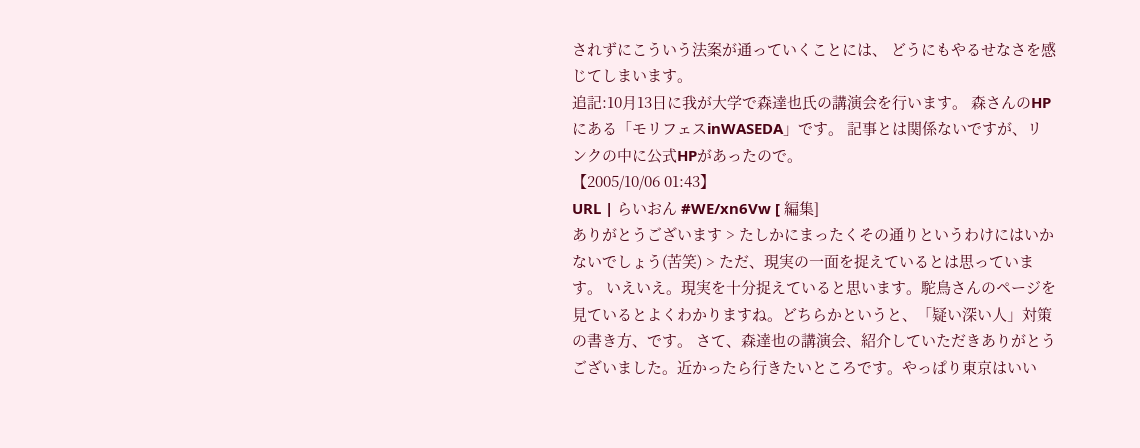されずにこういう法案が通っていくことには、 どうにもやるせなさを感じてしまいます。
追記:10月13日に我が大学で森達也氏の講演会を行います。 森さんのHPにある「モリフェスinWASEDA」です。 記事とは関係ないですが、リンクの中に公式HPがあったので。
【2005/10/06 01:43】
URL | らいおん #WE/xn6Vw [ 編集]
ありがとうございます > たしかにまったくその通りというわけにはいかないでしょう(苦笑) > ただ、現実の一面を捉えているとは思っています。 いえいえ。現実を十分捉えていると思います。駝鳥さんのページを見ているとよくわかりますね。どちらかというと、「疑い深い人」対策の書き方、です。 さて、森達也の講演会、紹介していただきありがとうございました。近かったら行きたいところです。やっぱり東京はいい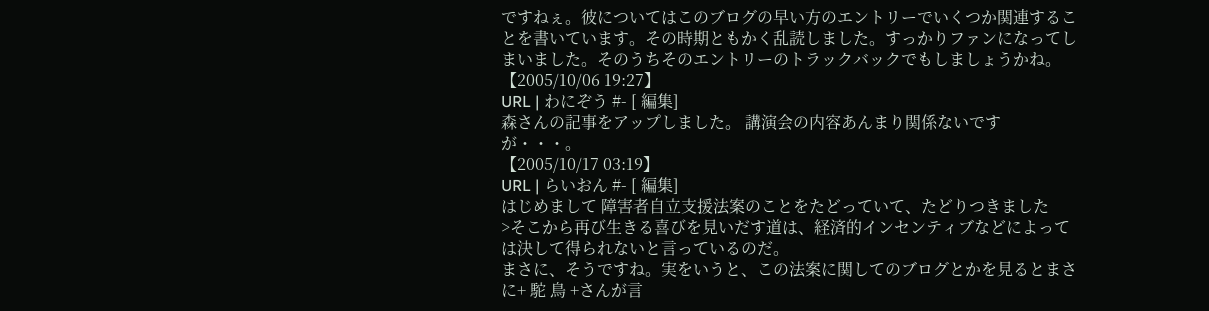ですねぇ。彼についてはこのブログの早い方のエントリーでいくつか関連することを書いています。その時期ともかく乱読しました。すっかりファンになってしまいました。そのうちそのエントリーのトラックバックでもしましょうかね。
【2005/10/06 19:27】
URL | わにぞう #- [ 編集]
森さんの記事をアップしました。 講演会の内容あんまり関係ないですが・・・。
【2005/10/17 03:19】
URL | らいおん #- [ 編集]
はじめまして 障害者自立支援法案のことをたどっていて、たどりつきました
>そこから再び生きる喜びを見いだす道は、経済的インセンティブなどによっては決して得られないと言っているのだ。
まさに、そうですね。実をいうと、この法案に関してのブログとかを見るとまさに+ 駝 鳥 +さんが言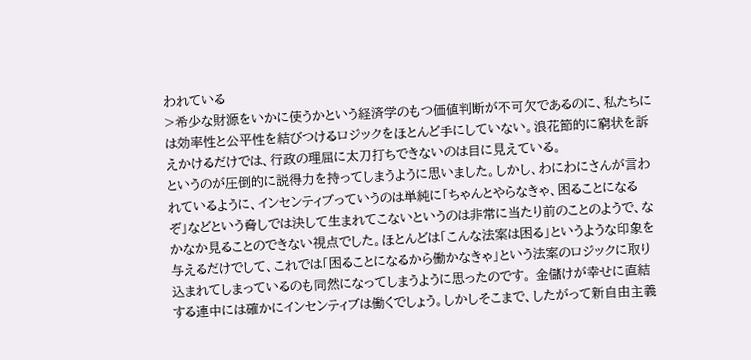われている
>希少な財源をいかに使うかという経済学のもつ価値判断が不可欠であるのに、私たちには効率性と公平性を結びつけるロジックをほとんど手にしていない。浪花節的に窮状を訴えかけるだけでは、行政の理屈に太刀打ちできないのは目に見えている。
というのが圧倒的に説得力を持ってしまうように思いました。しかし、わにわにさんが言われているように、インセンティブっていうのは単純に「ちゃんとやらなきゃ、困ることになるぞ」などという脅しでは決して生まれてこないというのは非常に当たり前のことのようで、なかなか見ることのできない視点でした。ほとんどは「こんな法案は困る」というような印象を与えるだけでして、これでは「困ることになるから働かなきゃ」という法案のロジックに取り込まれてしまっているのも同然になってしまうように思ったのです。 金儲けが幸せに直結する連中には確かにインセンティブは働くでしょう。しかしそこまで、したがって新自由主義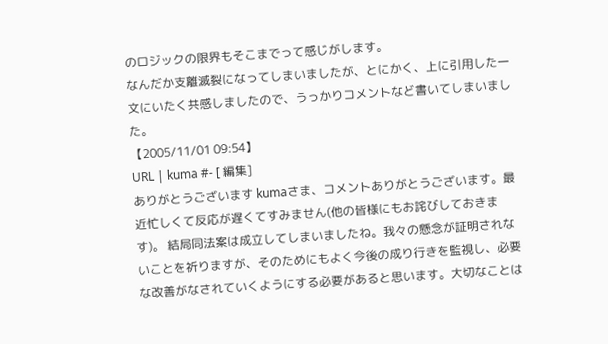のロジックの限界もそこまでって感じがします。
なんだか支離滅裂になってしまいましたが、とにかく、上に引用した一文にいたく共感しましたので、うっかりコメントなど書いてしまいました。
【2005/11/01 09:54】
URL | kuma #- [ 編集]
ありがとうございます kumaさま、コメントありがとうございます。最近忙しくて反応が遅くてすみません(他の皆様にもお詫びしておきます)。 結局同法案は成立してしまいましたね。我々の懸念が証明されないことを祈りますが、そのためにもよく今後の成り行きを監視し、必要な改善がなされていくようにする必要があると思います。大切なことは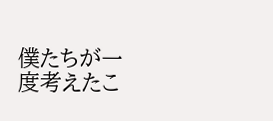僕たちが一度考えたこ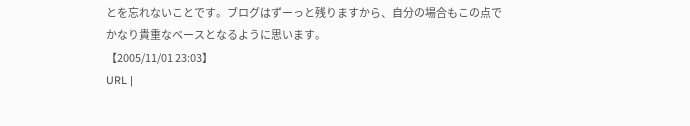とを忘れないことです。ブログはずーっと残りますから、自分の場合もこの点でかなり貴重なベースとなるように思います。
【2005/11/01 23:03】
URL |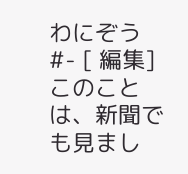わにぞう #- [ 編集]
このことは、新聞でも見まし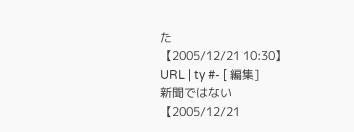た
【2005/12/21 10:30】
URL | ty #- [ 編集]
新聞ではない
【2005/12/21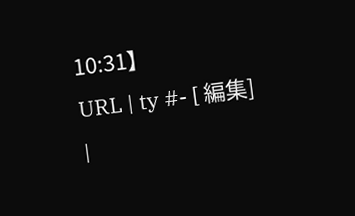10:31】
URL | ty #- [ 編集]
|